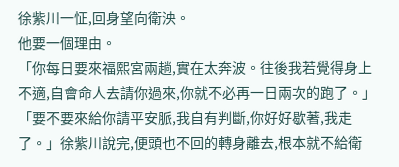徐紫川一怔,回身望向衛泱。
他要一個理由。
「你每日要來福熙宮兩趟,實在太奔波。往後我若覺得身上不適,自會命人去請你過來,你就不必再一日兩次的跑了。」
「要不要來給你請平安脈,我自有判斷,你好好歇著,我走了。」徐紫川說完,便頭也不回的轉身離去,根本就不給衛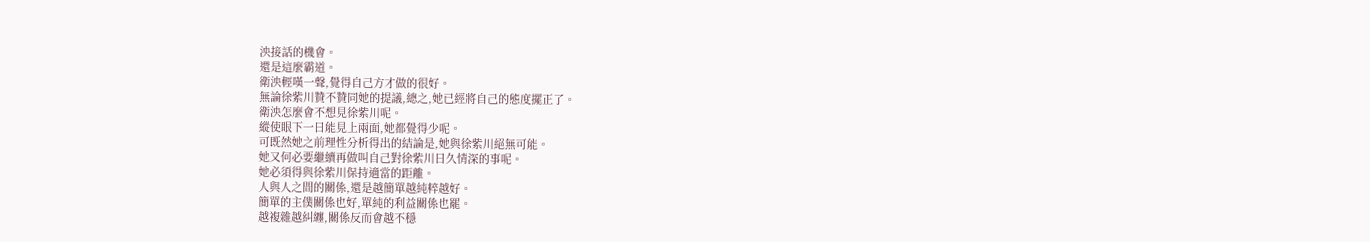泱接話的機會。
還是這麼霸道。
衛泱輕嘆一聲,覺得自己方才做的很好。
無論徐紫川贊不贊同她的提議,總之,她已經將自己的態度擺正了。
衛泱怎麼會不想見徐紫川呢。
縱使眼下一日能見上兩面,她都覺得少呢。
可既然她之前理性分析得出的結論是,她與徐紫川絕無可能。
她又何必要繼續再做叫自己對徐紫川日久情深的事呢。
她必須得與徐紫川保持適當的距離。
人與人之間的關係,還是越簡單越純粹越好。
簡單的主僕關係也好,單純的利益關係也罷。
越複雜越糾纏,關係反而會越不穩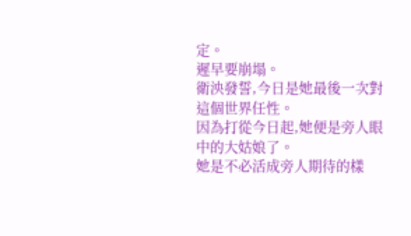定。
遲早要崩塌。
衛泱發誓,今日是她最後一次對這個世界任性。
因為打從今日起,她便是旁人眼中的大姑娘了。
她是不必活成旁人期待的樣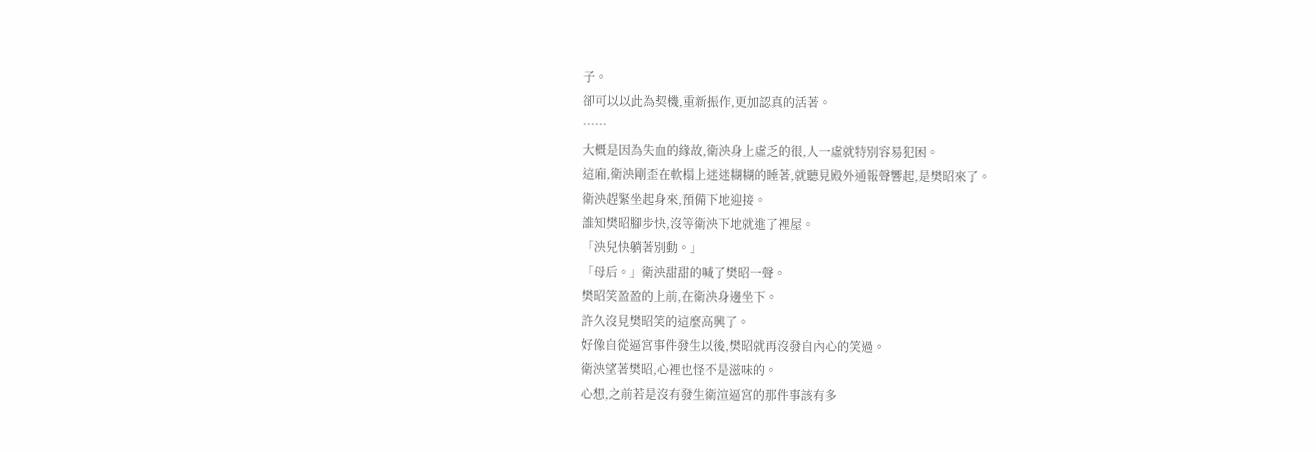子。
卻可以以此為契機,重新振作,更加認真的活著。
……
大概是因為失血的緣故,衛泱身上虛乏的很,人一虛就特別容易犯困。
這廂,衛泱剛歪在軟榻上迷迷糊糊的睡著,就聽見殿外通報聲響起,是樊昭來了。
衛泱趕緊坐起身來,預備下地迎接。
誰知樊昭腳步快,沒等衛泱下地就進了裡屋。
「泱兒快躺著別動。」
「母后。」衛泱甜甜的喊了樊昭一聲。
樊昭笑盈盈的上前,在衛泱身邊坐下。
許久沒見樊昭笑的這麼高興了。
好像自從逼宮事件發生以後,樊昭就再沒發自內心的笑過。
衛泱望著樊昭,心裡也怪不是滋味的。
心想,之前若是沒有發生衛渲逼宮的那件事該有多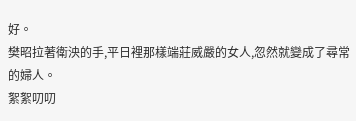好。
樊昭拉著衛泱的手,平日裡那樣端莊威嚴的女人,忽然就變成了尋常的婦人。
絮絮叨叨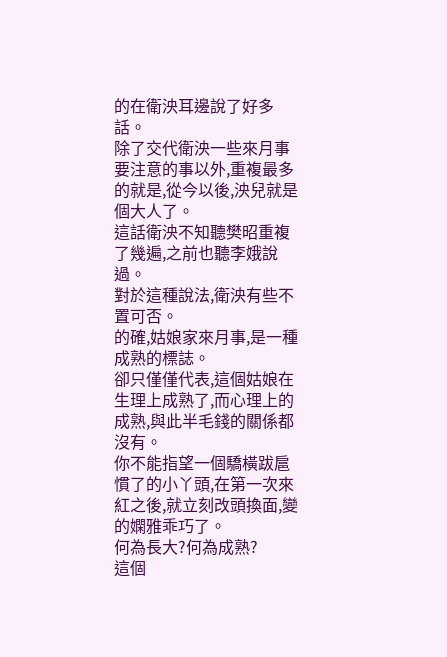的在衛泱耳邊說了好多話。
除了交代衛泱一些來月事要注意的事以外,重複最多的就是,從今以後,泱兒就是個大人了。
這話衛泱不知聽樊昭重複了幾遍,之前也聽李娥說過。
對於這種說法,衛泱有些不置可否。
的確,姑娘家來月事,是一種成熟的標誌。
卻只僅僅代表,這個姑娘在生理上成熟了,而心理上的成熟,與此半毛錢的關係都沒有。
你不能指望一個驕橫跋扈慣了的小丫頭,在第一次來紅之後,就立刻改頭換面,變的嫻雅乖巧了。
何為長大?何為成熟?
這個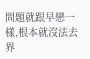問題就跟早戀一樣,根本就沒法去界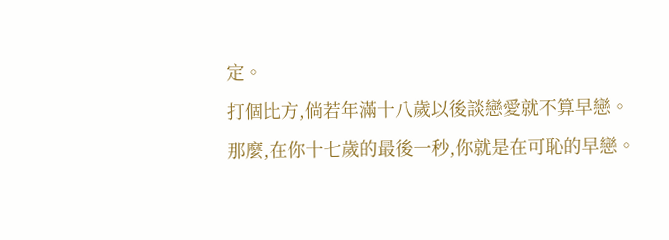定。
打個比方,倘若年滿十八歲以後談戀愛就不算早戀。
那麼,在你十七歲的最後一秒,你就是在可恥的早戀。